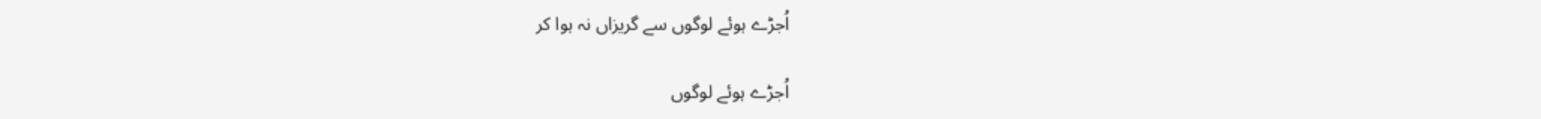اُجڑے ہوئے لوگوں سے گریزاں نہ ہوا کر

اُجڑے ہوئے لوگوں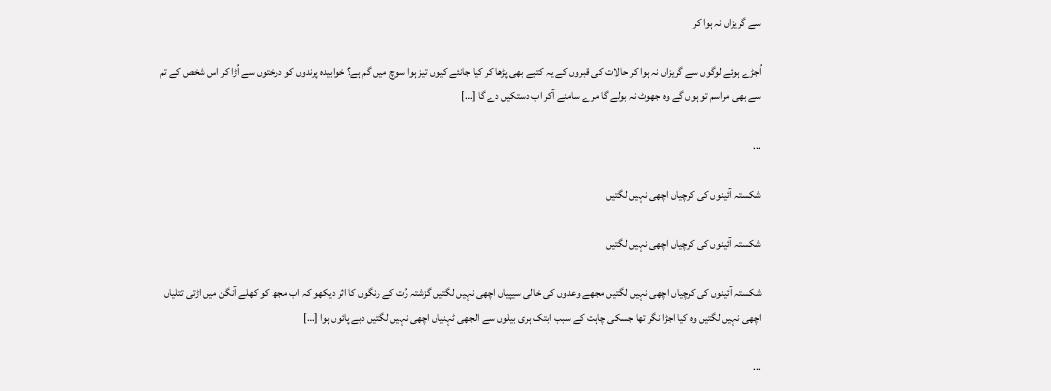سے گریزاں نہ ہوا کر

اُجڑے ہوئے لوگوں سے گریزاں نہ ہوا کر حالات کی قبروں کے یہ کتبے بھی پڑھا کر کیا جانئے کیوں تیز ہوا سوچ میں گم ہے؟ خوابیدہ پرندوں کو درختوں سے اُڑا کر اس شخص کے تم سے بھی مراسم تو ہوں گے وہ جھوٹ نہ بولے گا مرے سامنے آکر اب دستکیں دے گا […]

...

شکستہ آئینوں کی کرچیاں اچھی نہیں لگتیں

شکستہ آئینوں کی کرچیاں اچھی نہیں لگتیں

شکستہ آئینوں کی کرچیاں اچھی نہیں لگتیں مجھے وعدوں کی خالی سیپیاں اچھی نہیں لگتیں گزشتہ رُت کے رنگوں کا اثر دیکھو کہ اب مجھ کو کھلے آنگن میں اڑتی تتلیاں اچھی نہیں لگتیں وہ کیا اجڑا نگر تھا جسکی چاہت کے سبب ابتک ہری بیلوں سے الجھی ٹہنیاں اچھی نہیں لگتیں دبے پائوں ہوا […]

...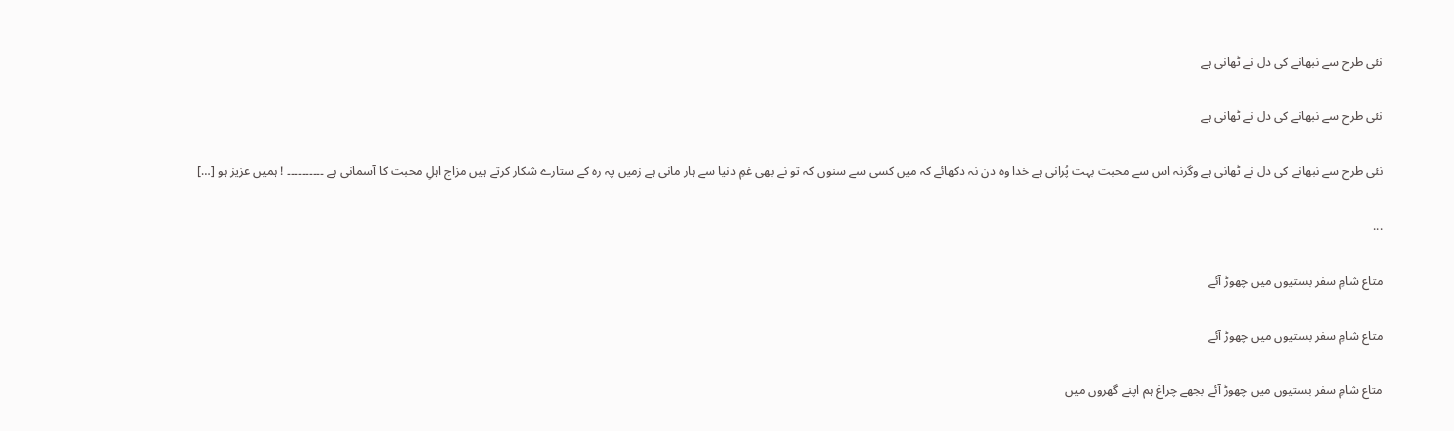نئی طرح سے نبھانے کی دل نے ٹھانی ہے

نئی طرح سے نبھانے کی دل نے ٹھانی ہے

نئی طرح سے نبھانے کی دل نے ٹھانی ہے وگرنہ اس سے محبت بہت پُرانی ہے خدا وہ دن نہ دکھائے کہ میں کسی سے سنوں کہ تو نے بھی غمِ دنیا سے ہار مانی ہے زمیں پہ رہ کے ستارے شکار کرتے ہیں مزاج اہلِ محبت کا آسمانی ہے ۔۔۔۔۔۔۔۔۔۔ ! ہمیں عزیز ہو […]

...

متاع شامِ سفر بستیوں میں چھوڑ آئے

متاع شامِ سفر بستیوں میں چھوڑ آئے

متاع شامِ سفر بستیوں میں چھوڑ آئے بجھے چراغ ہم اپنے گھروں میں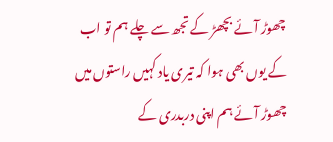چھوڑ آئے بچھڑ کے تجھ سے چلے ہم تو اب کے یوں بھی ہوا کہ تیری یاد کہیں راستوں میں چھوڑ آئے ہم اپنی دربدری کے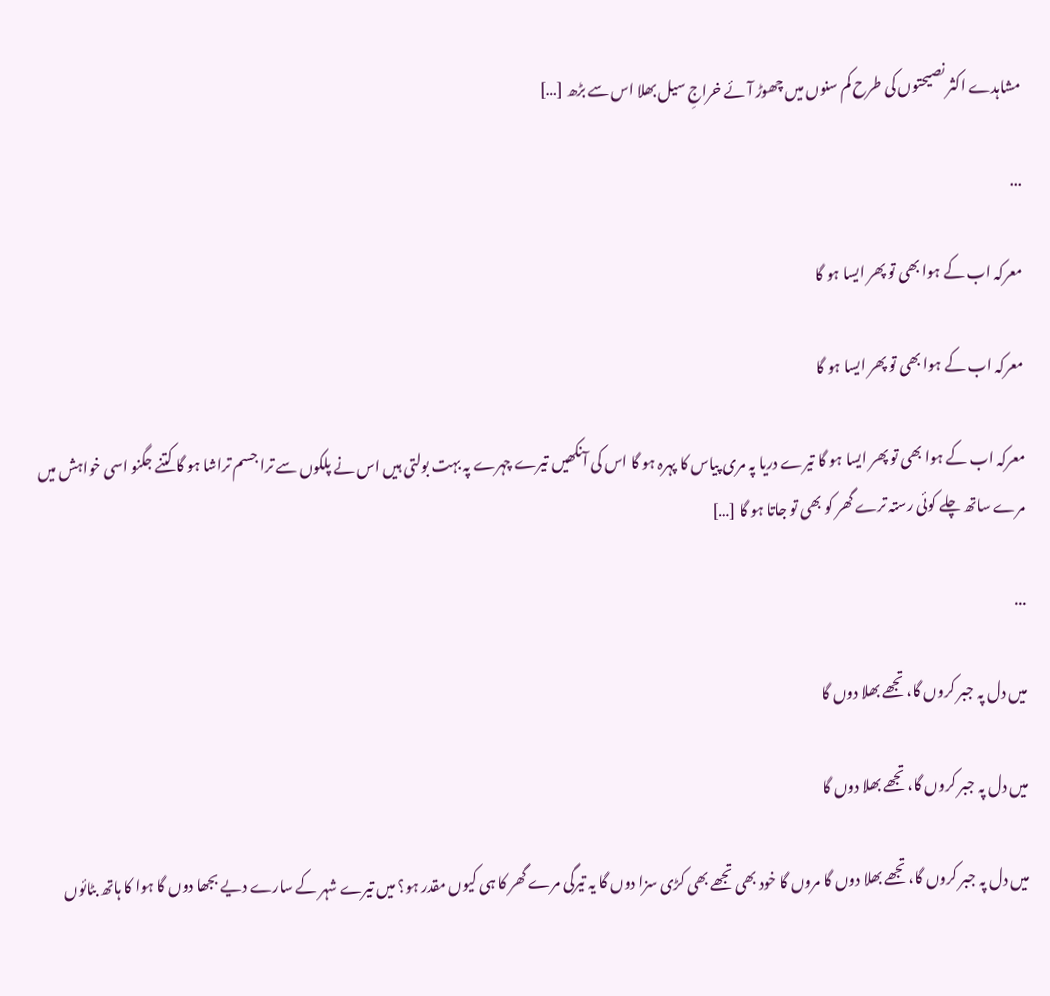مشاہدے اکثر نصیحتوں کی طرح کم سنوں میں چھوڑ آئے خراجِ سیل بھلا اس سے بڑھ […]

...

معرکہ اب کے ہوا بھی تو پھر ایسا ہو گا

معرکہ اب کے ہوا بھی تو پھر ایسا ہو گا

معرکہ اب کے ہوا بھی تو پھر ایسا ہو گا تیرے دریا پہ مری پیاس کا پہرہ ہو گا اس کی آنکھیں تیرے چہرے پہ بہت بولتی ہیں اس نے پلکوں سے ترا جسم تراشا ہو گا کتنے جگنو اسی خواہش میں مرے ساتھ چلے کوئی رستہ ترے گھر کو بھی تو جاتا ہو گا […]

...

میں دل پہ جبر کروں گا، تجھے بھلا دوں گا

میں دل پہ جبر کروں گا، تجھے بھلا دوں گا

میں دل پہ جبر کروں گا، تجھے بھلا دوں گا مروں گا خود بھی تجھے بھی کڑی سزا دوں گا یہ تیرگی مرے گھر کا ہی کیوں مقدر ہو؟ میں تیرے شہر کے سارے دیے بجھا دوں گا ہوا کا ہاتھ بٹائوں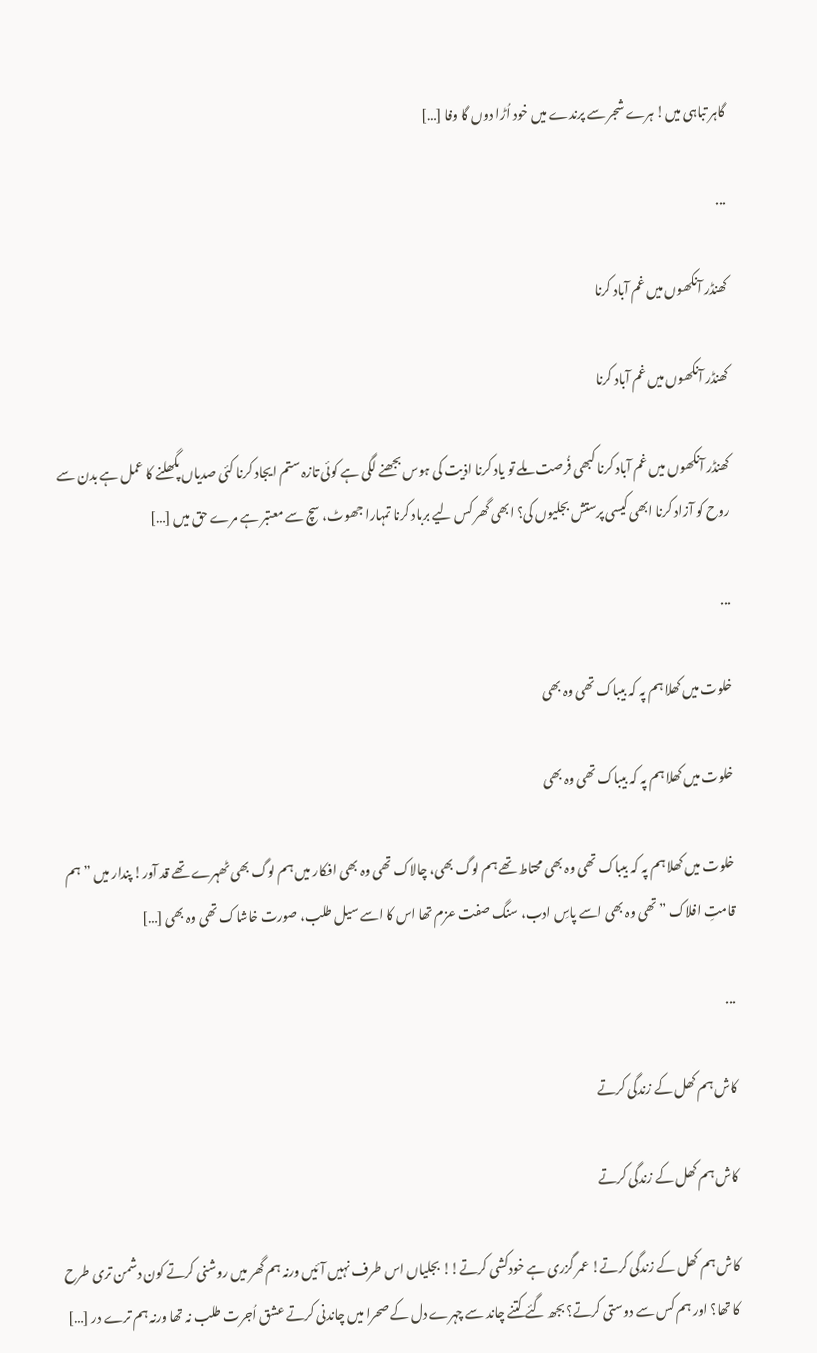گاہر تباہی میں! ہرے شجر سے پرندے میں خود اُڑا دوں گا وفا […]

...

کھنڈر آنکھوں میں غم آباد کرنا

کھنڈر آنکھوں میں غم آباد کرنا

کھنڈر آنکھوں میں غم آباد کرنا کبھی فُرصت ملے تو یاد کرنا اذیت کی ہوس بجھنے لگی ہے کوئی تازہ ستم ایجاد کرنا کئی صدیاں پگھلنے کا عمل ہے بدن سے روح کو آزاد کرنا ابھی کیسی پرستش بجلیوں کی؟ ابھی گھر کس لیے برباد کرنا تمہارا جھوٹ، سچ سے معتبر ہے مرے حق میں […]

...

خلوت میں کھلا ہم پہ کہ بیباک تھی وہ بھی

خلوت میں کھلا ہم پہ کہ بیباک تھی وہ بھی

خلوت میں کھلا ہم پہ کہ بیباک تھی وہ بھی محتاط تھے ہم لوگ بھی، چالاک تھی وہ بھی افکار میں ہم لوگ بھی ٹھہرے تھے قد آور! پندار میں ” ہم قامتِ افلاک ” تھی وہ بھی اسے پاسِ ادب، سنگ صفت عزم تھا اس کا اسے سیل طلب، صورت خاشاک تھی وہ بھی […]

...

کاش ہم کھل کے زندگی کرتے

کاش ہم کھل کے زندگی کرتے

کاش ہم کھل کے زندگی کرتے! عمر گزری ہے خودکشی کرتے!! بجلیاں اس طرف نہیں آئیں ورنہ ہم گھر میں روشنی کرتے کون دشمن تری طرح کا تھا؟ اور ہم کس سے دوستی کرتے؟ بجھ گئے کتنے چاند سے چہرے دل کے صحرا میں چاندنی کرتے عشق اُجرت طلب نہ تھا ورنہ ہم ترے در […]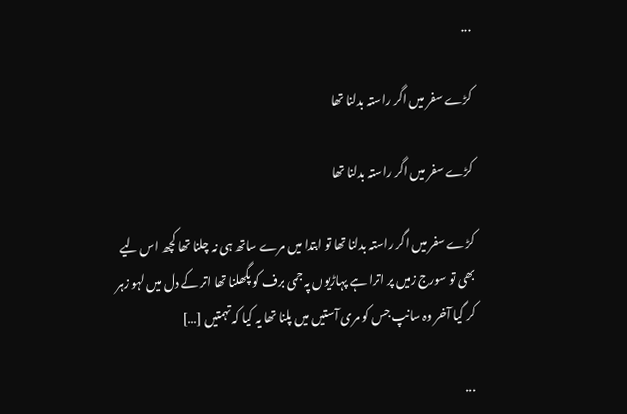...

کڑے سفر میں اگر راستہ بدلنا تھا

کڑے سفر میں اگر راستہ بدلنا تھا

کڑے سفر میں اگر راستہ بدلنا تھا تو ابتدا میں مرے ساتھ ہی نہ چلنا تھا کچھ اس لیے بھی تو سورج زمیں پر اترا ہے پہاڑیوں پہ جمی برف کو پگھلنا تھا اتر کے دل میں لہو زہر کر گیا آخر وہ سانپ جس کو مری آستیں میں پلنا تھا یہ کیا کہ تہمتیں […]

...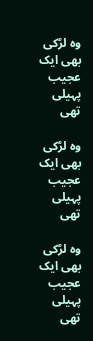وہ لڑکی بھی ایک عجیب پہیلی تھی

وہ لڑکی بھی ایک عجیب پہیلی تھی

وہ لڑکی بھی ایک عجیب پہیلی تھی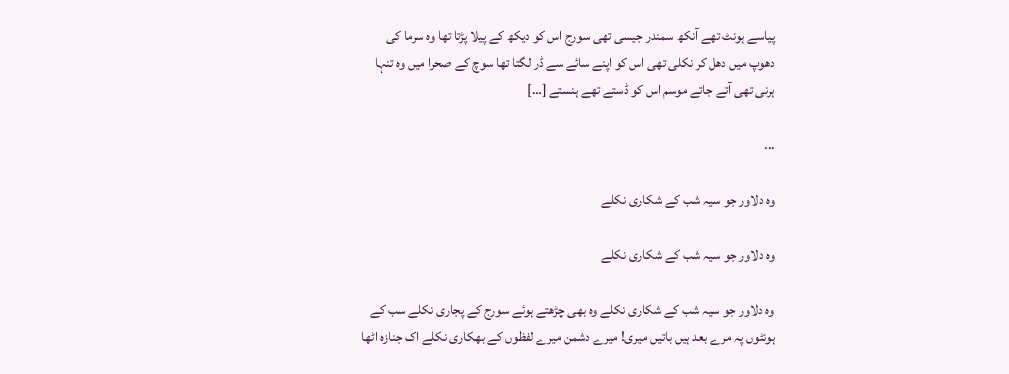پیاسے ہونٹ تھے آنکھ سمندر جیسی تھی سورج اس کو دیکھ کے پیلا پڑتا تھا وہ سرما کی دھوپ میں دھل کر نکلی تھی اس کو اپنے سائے سے ڈر لگتا تھا سوچ کے صحرا میں وہ تنہا ہرنی تھی آتے جاتے موسم اس کو ڈستے تھے ہنستے […]

...

وہ دلاور جو سیہ شب کے شکاری نکلے

وہ دلاور جو سیہ شب کے شکاری نکلے

وہ دلاور جو سیہ شب کے شکاری نکلے وہ بھی چڑھتے ہوئے سورج کے پجاری نکلے سب کے ہونٹوں پہ مرے بعد ہیں باتیں میری! میرے دشمن میرے لفظوں کے بھکاری نکلے اک جنازہ اٹھا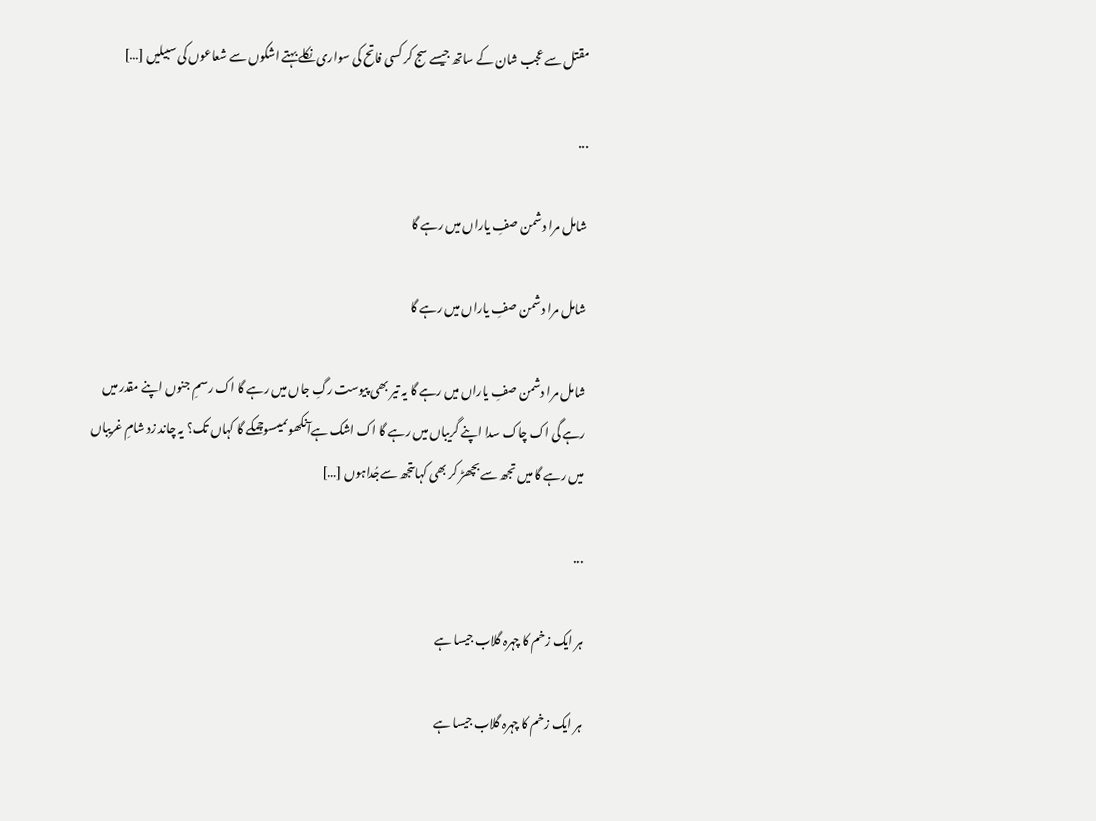مقتل سے عجب شان کے ساتھ جیسے سج کر کسی فاتح کی سواری نکلے بہتے اشکوں سے شعاعوں کی سبیلیں […]

...

شامل مرا دشمن صفِ یاراں میں رہے گا

شامل مرا دشمن صفِ یاراں میں رہے گا

شامل مرا دشمن صفِ یاراں میں رہے گا یہ تیر بھی پیوست رگِ جاں میں رہے گا اک رسمِ جنوں اپنے مقدر میں رہے گی اک چاک سدا اپنے گریباں میں رہے گا اک اشک ہےآنکھوںمیںسوچمکے گا کہاں تک؟ یہ چاند زد شامِ غریباں میں رہے گا میں تجھ سے بچھڑ کر بھی کہاںتجھ سےجُداہوں […]

...

ہر ایک زخم کا چہرہ گلاب جیسا ہے

ہر ایک زخم کا چہرہ گلاب جیسا ہے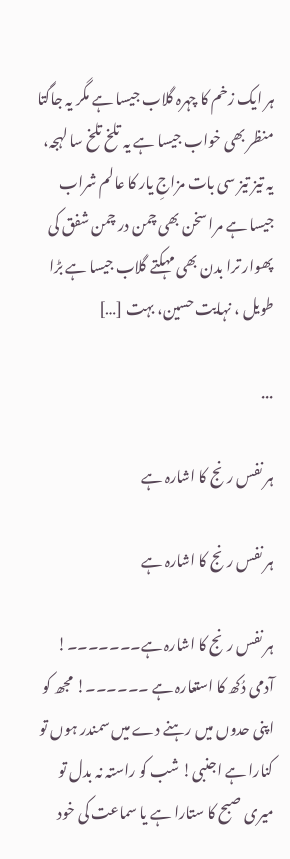ہر ایک زخم کا چہرہ گلاب جیسا ہے مگر یہ جاگتا منظر بھی خواب جیسا ہے یہ تلخ تلخ سا لہجہ، یہ تیز تیز سی بات مزاجِ یار کا عالم شراب جیسا ہے مرا سخن بھی چمن در چمن شفق کی پھوار ترا بدن بھی مہکتے گلاب جیسا ہے بڑا طویل ، نہایت حسین، بہت […]

...

ہر نفس رنج کا اشارہ ہے

ہر نفس رنج کا اشارہ ہے

ہر نفس رنج کا اشارہ ہے۔۔۔۔۔۔۔! آدمی دُکھ کا استعارہ ہے ۔۔۔۔۔۔! مجھ کو اپنی حدوں میں رہنے دے میں سمندر ہوں تو کنارا ہے اجنبی! شب کو راستہ نہ بدل تو میری صبح کا ستارا ہے یا سماعت کی خود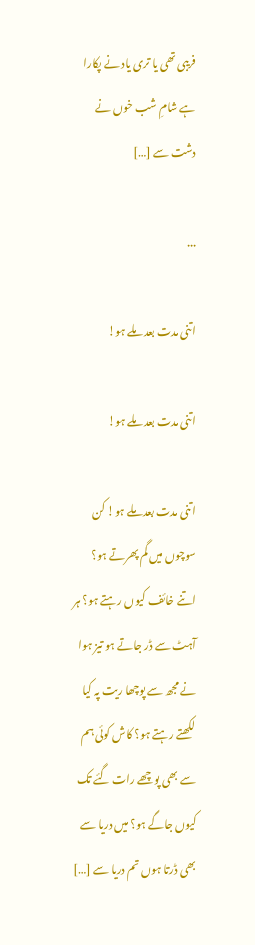فریبی تھی یا تری یاد نے پکارا ہے شامِ شب خوں نے دشت سے […]

...

اتنی مدت بعد ملے ہو!

اتنی مدت بعد ملے ہو!

اتنی مدت بعد ملے ہو! کن سوچوں میں گم پھرتے ہو؟ اتنے خائف کیوں رہتے ہو؟ ہر آہٹ سے ڈر جاتے ہو تیز ہوا نے مجھ سے پوچھا ریت پہ کیا لکھتے رہتے ہو؟ کاش کوئی ہم سے بھی پوچھے رات گئے تک کیوں جاگے ہو؟ میں دریا سے بھی ڈرتا ہوں تم دریا سے […]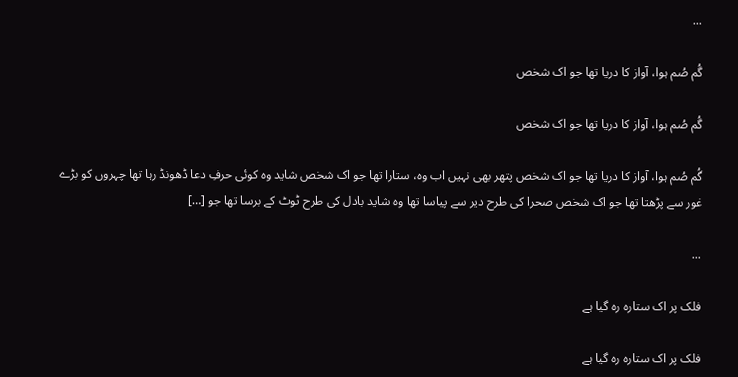...

گُم صُم ہوا، آواز کا دریا تھا جو اک شخص

گُم صُم ہوا، آواز کا دریا تھا جو اک شخص

گُم صُم ہوا، آواز کا دریا تھا جو اک شخص پتھر بھی نہیں اب وہ، ستارا تھا جو اک شخص شاید وہ کوئی حرفِ دعا ڈھونڈ رہا تھا چہروں کو بڑے غور سے پڑھتا تھا جو اک شخص صحرا کی طرح دیر سے پیاسا تھا وہ شاید بادل کی طرح ٹوٹ کے برسا تھا جو […]

...

فلک پر اک ستارہ رہ گیا ہے

فلک پر اک ستارہ رہ گیا ہے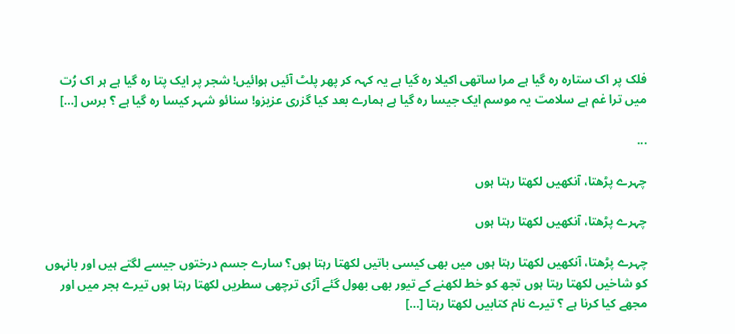فلک پر اک ستارہ رہ گیا ہے مرا ساتھی اکیلا رہ گیا ہے یہ کہہ کر پھر پلٹ آئیں ہوائیں! شجر پر ایک پتا رہ گیا ہے ہر اک رُت میں ترا غم ہے سلامت یہ موسم ایک جیسا رہ گیا ہے ہمارے بعد کیا گزری عزیزو! سنائو شہر کیسا رہ گیا ہے ؟ برس […]

...

چہرے پڑھتا، آنکھیں لکھتا رہتا ہوں

چہرے پڑھتا، آنکھیں لکھتا رہتا ہوں

چہرے پڑھتا، آنکھیں لکھتا رہتا ہوں میں بھی کیسی باتیں لکھتا رہتا ہوں؟ سارے جسم درختوں جیسے لگتے ہیں اور بانہوں کو شاخیں لکھتا رہتا ہوں تجھ کو خط لکھنے کے تیور بھی بھول گئے آڑی ترچھی سطریں لکھتا رہتا ہوں تیرے ہجر میں اور مجھے کیا کرنا ہے ؟ تیرے نام کتابیں لکھتا رہتا […]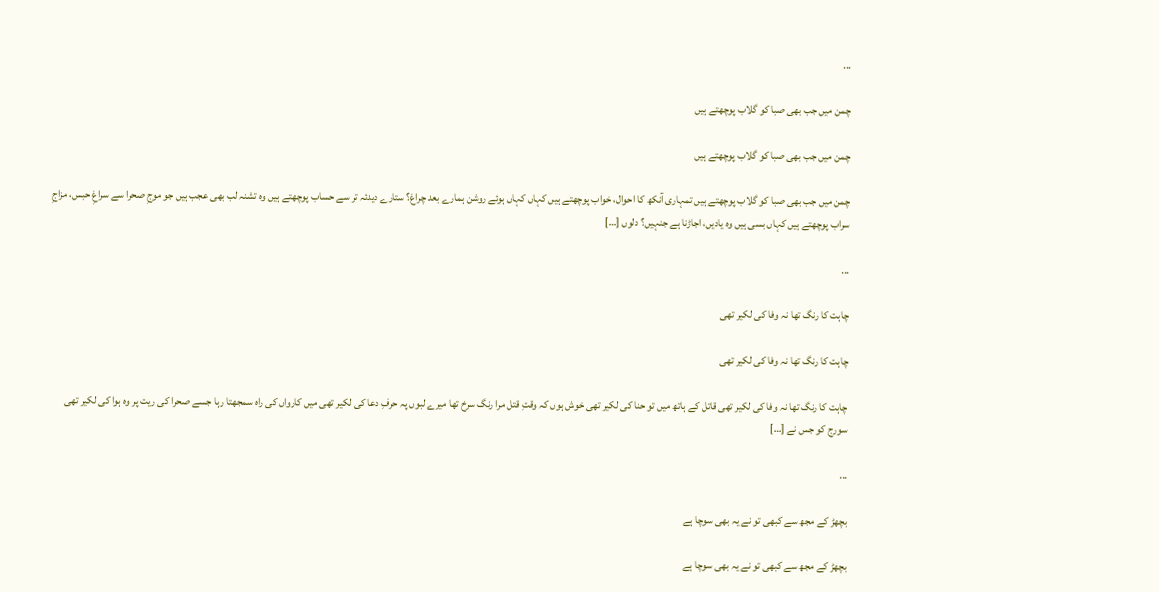...

چمن میں جب بھی صبا کو گلاب پوچھتے ہیں

چمن میں جب بھی صبا کو گلاب پوچھتے ہیں

چمن میں جب بھی صبا کو گلاب پوچھتے ہیں تمہاری آنکھ کا احوال، خواب پوچھتے ہیں کہاں کہاں ہوئے روشن ہمارے بعد چراغ؟ ستارے دیدئہ تر سے حساب پوچھتے ہیں وہ تشنہ لب بھی عجب ہیں جو موجِ صحرا سے سراغِ حبس، مزاجِ سراب پوچھتے ہیں کہاں بسی ہیں وہ یادیں، اجاڑنا ہے جنہیں؟ دلوں […]

...

چاہت کا رنگ تھا نہ وفا کی لکیر تھی

چاہت کا رنگ تھا نہ وفا کی لکیر تھی

چاہت کا رنگ تھا نہ وفا کی لکیر تھی قاتل کے ہاتھ میں تو حنا کی لکیر تھی خوش ہوں کہ وقتِ قتل مرا رنگ سرخ تھا میرے لبوں پہ حرفِ دعا کی لکیر تھی میں کارواں کی راہ سمجھتا رہا جسے صحرا کی ریت پر وہ ہوا کی لکیر تھی سورج کو جس نے […]

...

بچھڑ کے مجھ سے کبھی تو نے یہ بھی سوچا ہے

بچھڑ کے مجھ سے کبھی تو نے یہ بھی سوچا ہے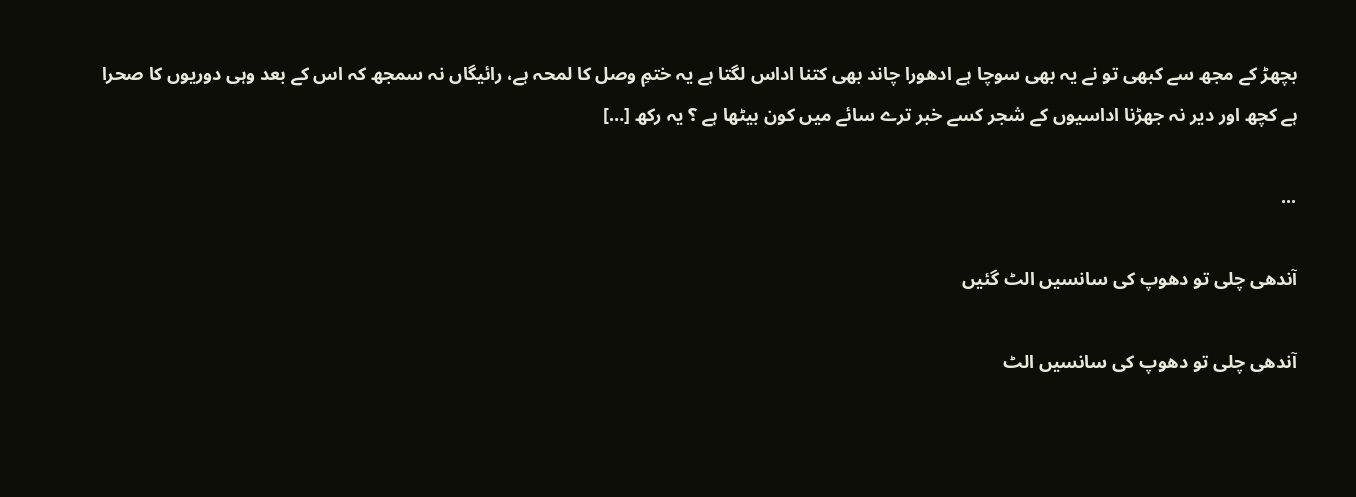بچھڑ کے مجھ سے کبھی تو نے یہ بھی سوچا ہے ادھورا چاند بھی کتنا اداس لگتا ہے یہ ختمِ وصل کا لمحہ ہے، رائیگاں نہ سمجھ کہ اس کے بعد وہی دوریوں کا صحرا ہے کچھ اور دیر نہ جھڑنا اداسیوں کے شجر کسے خبر ترے سائے میں کون بیٹھا ہے ؟ یہ رکھ […]

...

آندھی چلی تو دھوپ کی سانسیں الٹ گئیں

آندھی چلی تو دھوپ کی سانسیں الٹ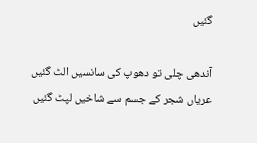گئیں

آندھی چلی تو دھوپ کی سانسیں الٹ گئیں عریاں شجر کے جسم سے شاخیں لپٹ گئیں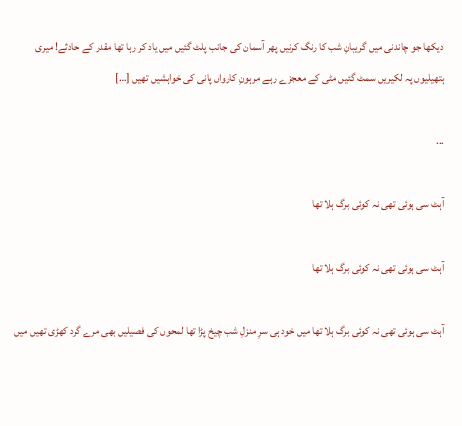دیکھا جو چاندنی میں گریبانِ شب کا رنگ کرنیں پھر آسمان کی جانب پلٹ گئیں میں یاد کر رہا تھا مقدر کے حادثے! میری ہتھیلیوں پہ لکیریں سمٹ گئیں مٹی کے معجزے رہے مرہونِ کارواں پانی کی خواہشیں تھیں […]

...

آہٹ سی ہوئی تھی نہ کوئی برگ ہلا تھا

آہٹ سی ہوئی تھی نہ کوئی برگ ہلا تھا

آہٹ سی ہوئی تھی نہ کوئی برگ ہلا تھا میں خود ہی سرِ منزلِ شب چیخ پڑا تھا لمحوں کی فصیلیں بھی مرے گرد کھڑی تھیں میں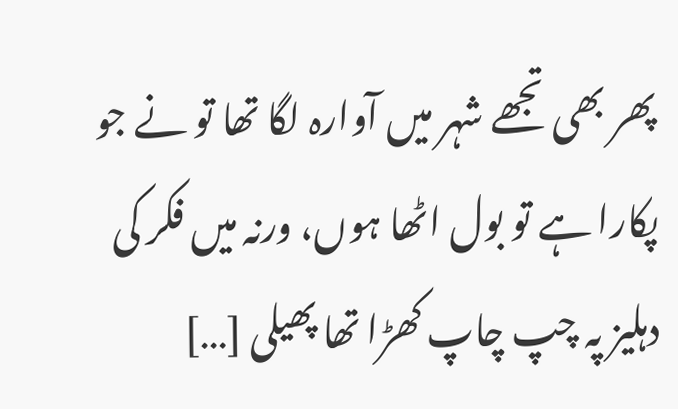پھر بھی تجھے شہر میں آوارہ لگا تھا تو نے جو پکارا ہے تو بول اٹھا ہوں، ورنہ میں فکر کی دہلیز پہ چپ چاپ کھڑا تھا پھیلی […]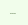...